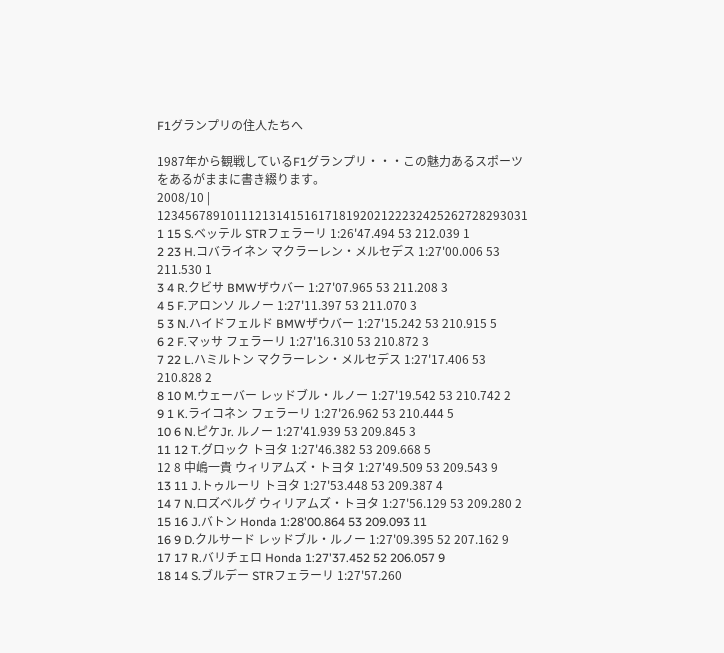F1グランプリの住人たちへ

1987年から観戦しているF1グランプリ・・・この魅力あるスポーツをあるがままに書き綴ります。
2008/10 | 12345678910111213141516171819202122232425262728293031
1 15 S.ベッテル STRフェラーリ 1:26'47.494 53 212.039 1
2 23 H.コバライネン マクラーレン・メルセデス 1:27'00.006 53 211.530 1
3 4 R.クビサ BMWザウバー 1:27'07.965 53 211.208 3
4 5 F.アロンソ ルノー 1:27'11.397 53 211.070 3
5 3 N.ハイドフェルド BMWザウバー 1:27'15.242 53 210.915 5
6 2 F.マッサ フェラーリ 1:27'16.310 53 210.872 3
7 22 L.ハミルトン マクラーレン・メルセデス 1:27'17.406 53 210.828 2
8 10 M.ウェーバー レッドブル・ルノー 1:27'19.542 53 210.742 2
9 1 K.ライコネン フェラーリ 1:27'26.962 53 210.444 5
10 6 N.ピケJr. ルノー 1:27'41.939 53 209.845 3
11 12 T.グロック トヨタ 1:27'46.382 53 209.668 5
12 8 中嶋一貴 ウィリアムズ・トヨタ 1:27'49.509 53 209.543 9
13 11 J.トゥルーリ トヨタ 1:27'53.448 53 209.387 4
14 7 N.ロズベルグ ウィリアムズ・トヨタ 1:27'56.129 53 209.280 2
15 16 J.バトン Honda 1:28'00.864 53 209.093 11
16 9 D.クルサード レッドブル・ルノー 1:27'09.395 52 207.162 9
17 17 R.バリチェロ Honda 1:27'37.452 52 206.057 9
18 14 S.ブルデー STRフェラーリ 1:27'57.260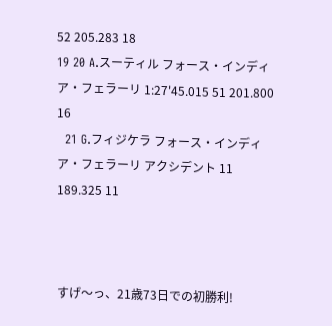52 205.283 18
19 20 A.スーティル フォース・インディア・フェラーリ 1:27'45.015 51 201.800 16
  21 G.フィジケラ フォース・インディア・フェラーリ アクシデント 11 189.325 11



すげ〜っ、21歳73日での初勝利!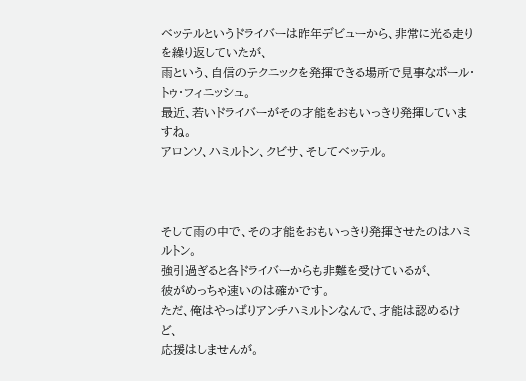ベッテルというドライバーは昨年デビューから、非常に光る走りを繰り返していたが、
雨という、自信のテクニックを発揮できる場所で見事なポール・トゥ・フィニッシュ。
最近、若いドライバーがその才能をおもいっきり発揮していますね。
アロンソ、ハミルトン、クビサ、そしてベッテル。



そして雨の中で、その才能をおもいっきり発揮させたのはハミルトン。
強引過ぎると各ドライバーからも非難を受けているが、
彼がめっちゃ速いのは確かです。
ただ、俺はやっぱりアンチハミルトンなんで、才能は認めるけど、
応援はしませんが。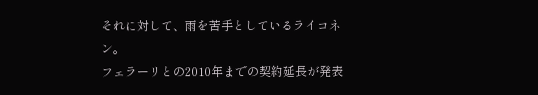それに対して、雨を苦手としているライコネン。
フェラーリとの2010年までの契約延長が発表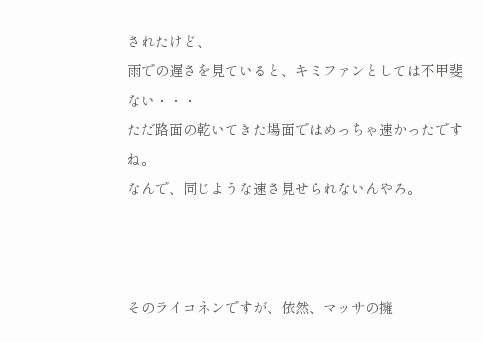されたけど、
雨での遅さを見ていると、キミファンとしては不甲斐ない・・・
ただ路面の乾いてきた場面ではめっちゃ速かったですね。
なんで、同じような速さ見せられないんやろ。



そのライコネンですが、依然、マッサの擁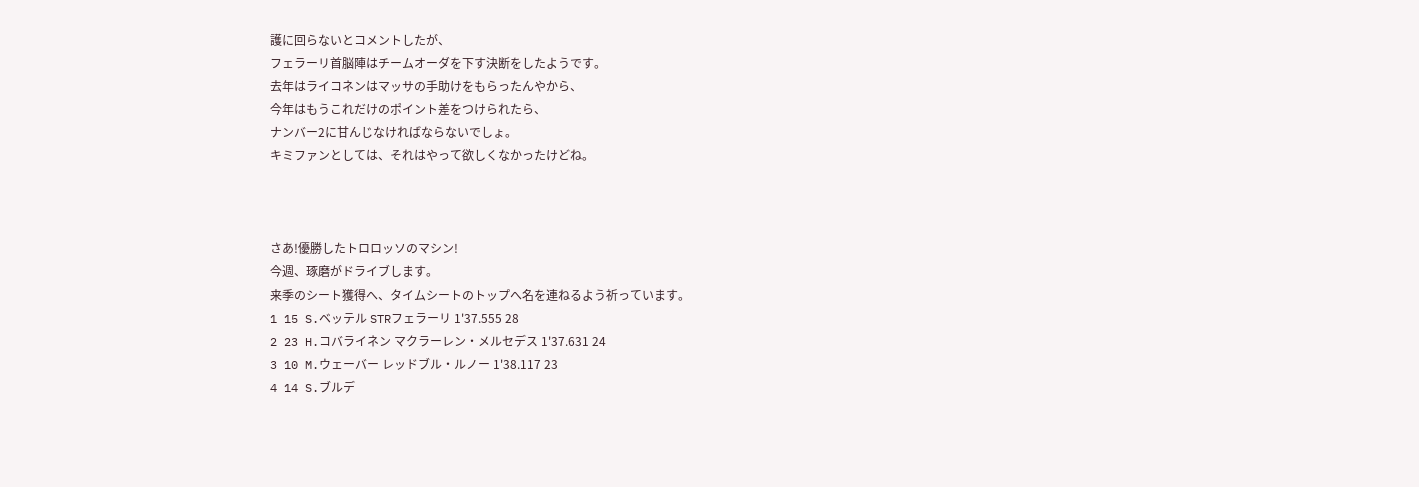護に回らないとコメントしたが、
フェラーリ首脳陣はチームオーダを下す決断をしたようです。
去年はライコネンはマッサの手助けをもらったんやから、
今年はもうこれだけのポイント差をつけられたら、
ナンバー2に甘んじなければならないでしょ。
キミファンとしては、それはやって欲しくなかったけどね。



さあ!優勝したトロロッソのマシン!
今週、琢磨がドライブします。
来季のシート獲得へ、タイムシートのトップへ名を連ねるよう祈っています。
1 15 S.ベッテル STRフェラーリ 1'37.555 28
2 23 H.コバライネン マクラーレン・メルセデス 1'37.631 24
3 10 M.ウェーバー レッドブル・ルノー 1'38.117 23
4 14 S.ブルデ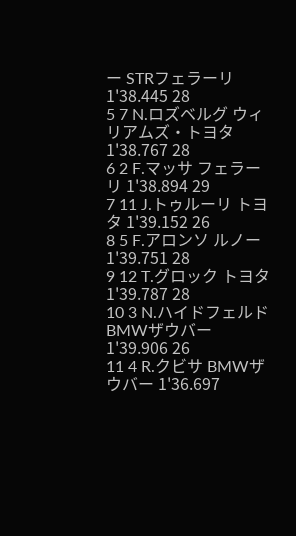ー STRフェラーリ 1'38.445 28
5 7 N.ロズベルグ ウィリアムズ・トヨタ 1'38.767 28
6 2 F.マッサ フェラーリ 1'38.894 29
7 11 J.トゥルーリ トヨタ 1'39.152 26
8 5 F.アロンソ ルノー 1'39.751 28
9 12 T.グロック トヨタ 1'39.787 28
10 3 N.ハイドフェルド BMWザウバー 1'39.906 26
11 4 R.クビサ BMWザウバー 1'36.697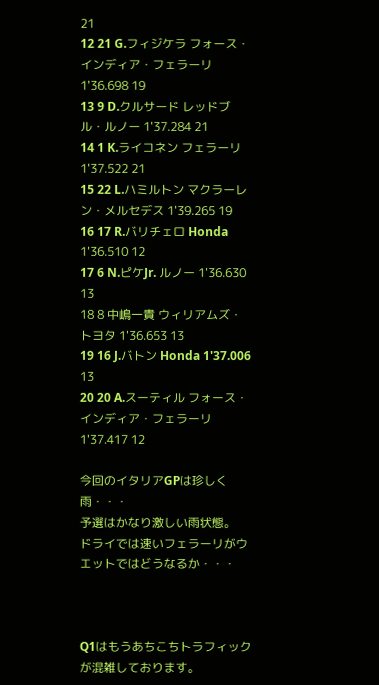21
12 21 G.フィジケラ フォース・インディア・フェラーリ 1'36.698 19
13 9 D.クルサード レッドブル・ルノー 1'37.284 21
14 1 K.ライコネン フェラーリ 1'37.522 21
15 22 L.ハミルトン マクラーレン・メルセデス 1'39.265 19
16 17 R.バリチェロ Honda 1'36.510 12
17 6 N.ピケJr. ルノー 1'36.630 13
18 8 中嶋一貴 ウィリアムズ・トヨタ 1'36.653 13
19 16 J.バトン Honda 1'37.006 13
20 20 A.スーティル フォース・インディア・フェラーリ 1'37.417 12

今回のイタリアGPは珍しく雨・・・
予選はかなり激しい雨状態。
ドライでは速いフェラーリがウエットではどうなるか・・・



Q1はもうあちこちトラフィックが混雑しております。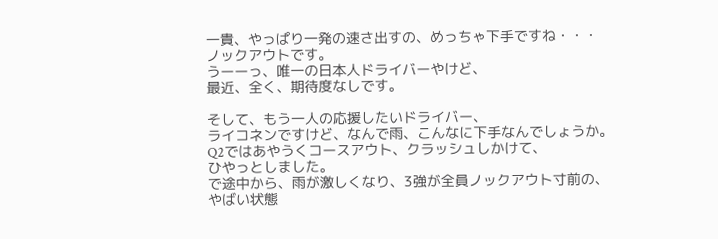一貴、やっぱり一発の速さ出すの、めっちゃ下手ですね・・・
ノックアウトです。
うーーっ、唯一の日本人ドライバーやけど、
最近、全く、期待度なしです。

そして、もう一人の応援したいドライバー、
ライコネンですけど、なんで雨、こんなに下手なんでしょうか。
Q2ではあやうくコースアウト、クラッシュしかけて、
ひやっとしました。
で途中から、雨が激しくなり、3強が全員ノックアウト寸前の、
やばい状態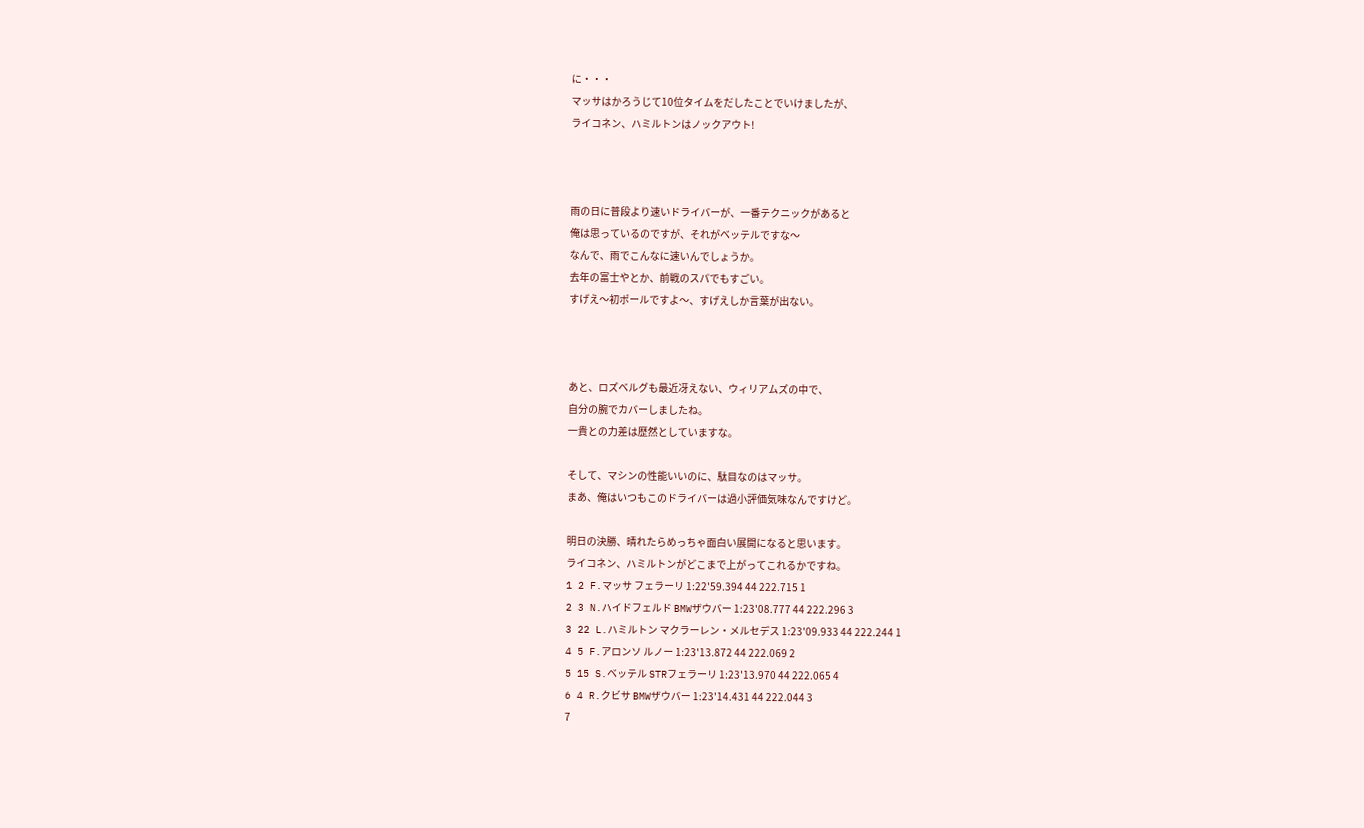に・・・
マッサはかろうじて10位タイムをだしたことでいけましたが、
ライコネン、ハミルトンはノックアウト!



雨の日に普段より速いドライバーが、一番テクニックがあると
俺は思っているのですが、それがベッテルですな〜
なんで、雨でこんなに速いんでしょうか。
去年の富士やとか、前戦のスパでもすごい。
すげえ〜初ポールですよ〜、すげえしか言葉が出ない。



あと、ロズベルグも最近冴えない、ウィリアムズの中で、
自分の腕でカバーしましたね。
一貴との力差は歴然としていますな。

そして、マシンの性能いいのに、駄目なのはマッサ。
まあ、俺はいつもこのドライバーは過小評価気味なんですけど。

明日の決勝、晴れたらめっちゃ面白い展開になると思います。
ライコネン、ハミルトンがどこまで上がってこれるかですね。
1 2 F.マッサ フェラーリ 1:22'59.394 44 222.715 1
2 3 N.ハイドフェルド BMWザウバー 1:23'08.777 44 222.296 3
3 22 L.ハミルトン マクラーレン・メルセデス 1:23'09.933 44 222.244 1
4 5 F.アロンソ ルノー 1:23'13.872 44 222.069 2
5 15 S.ベッテル STRフェラーリ 1:23'13.970 44 222.065 4
6 4 R.クビサ BMWザウバー 1:23'14.431 44 222.044 3
7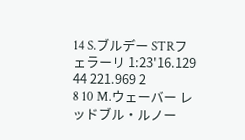14 S.ブルデー STRフェラーリ 1:23'16.129 44 221.969 2
8 10 M.ウェーバー レッドブル・ルノー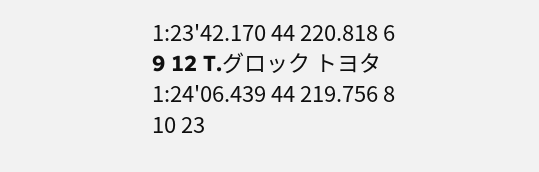1:23'42.170 44 220.818 6
9 12 T.グロック トヨタ 1:24'06.439 44 219.756 8
10 23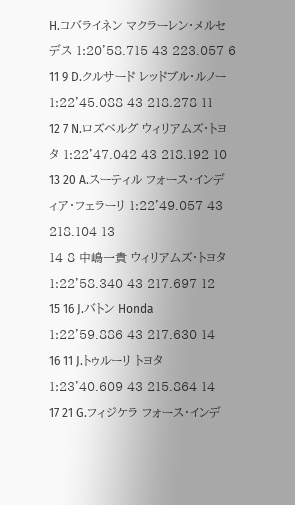H.コバライネン マクラーレン・メルセデス 1:20'58.715 43 223.057 6
11 9 D.クルサード レッドブル・ルノー 1:22'45.088 43 218.278 11
12 7 N.ロズベルグ ウィリアムズ・トヨタ 1:22'47.042 43 218.192 10
13 20 A.スーティル フォース・インディア・フェラーリ 1:22'49.057 43 218.104 13
14 8 中嶋一貴 ウィリアムズ・トヨタ 1:22'58.340 43 217.697 12
15 16 J.バトン Honda 1:22'59.886 43 217.630 14
16 11 J.トゥルーリ トヨタ 1:23'40.609 43 215.864 14
17 21 G.フィジケラ フォース・インデ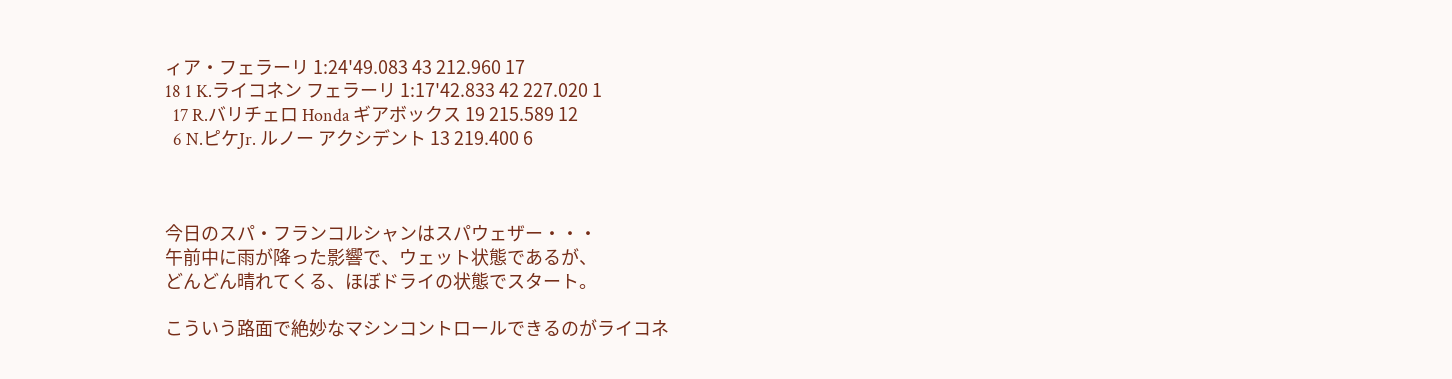ィア・フェラーリ 1:24'49.083 43 212.960 17
18 1 K.ライコネン フェラーリ 1:17'42.833 42 227.020 1
  17 R.バリチェロ Honda ギアボックス 19 215.589 12
  6 N.ピケJr. ルノー アクシデント 13 219.400 6



今日のスパ・フランコルシャンはスパウェザー・・・
午前中に雨が降った影響で、ウェット状態であるが、
どんどん晴れてくる、ほぼドライの状態でスタート。

こういう路面で絶妙なマシンコントロールできるのがライコネ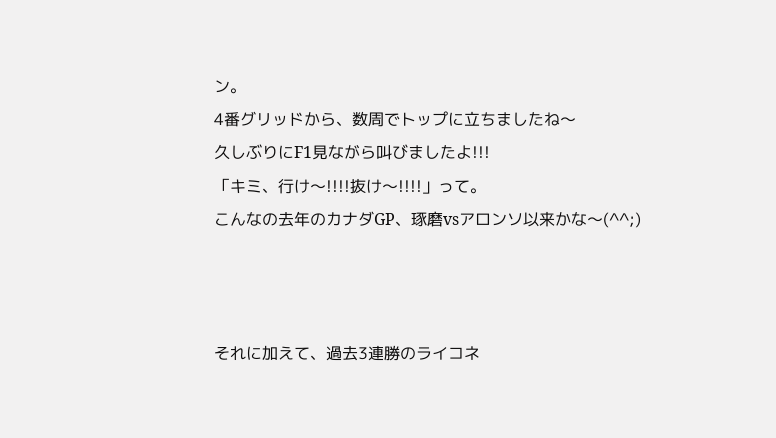ン。
4番グリッドから、数周でトップに立ちましたね〜
久しぶりにF1見ながら叫びましたよ!!!
「キミ、行け〜!!!!抜け〜!!!!」って。
こんなの去年のカナダGP、琢磨vsアロンソ以来かな〜(^^;)



それに加えて、過去3連勝のライコネ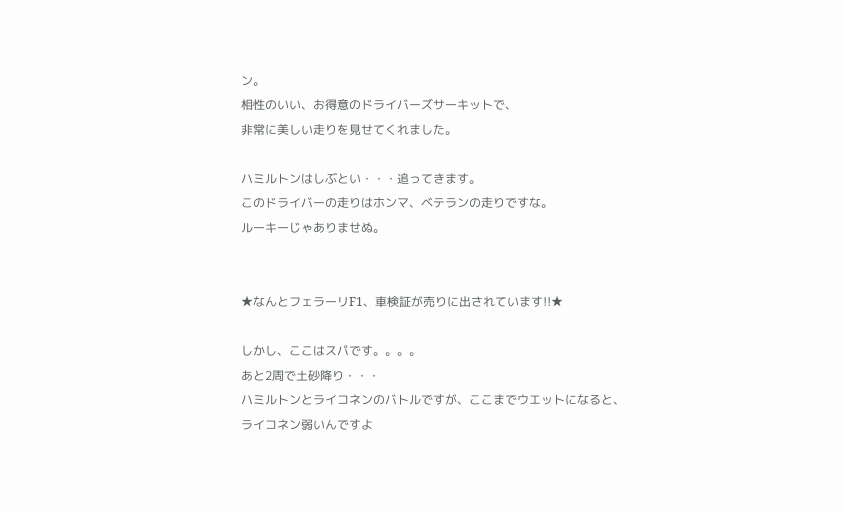ン。
相性のいい、お得意のドライバーズサーキットで、
非常に美しい走りを見せてくれました。

ハミルトンはしぶとい・・・追ってきます。
このドライバーの走りはホンマ、ベテランの走りですな。
ルーキーじゃありませぬ。


★なんとフェラーリF1、車検証が売りに出されています!!★

しかし、ここはスパです。。。。
あと2周で土砂降り・・・
ハミルトンとライコネンのバトルですが、ここまでウエットになると、
ライコネン弱いんですよ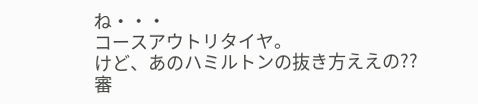ね・・・
コースアウトリタイヤ。
けど、あのハミルトンの抜き方ええの??
審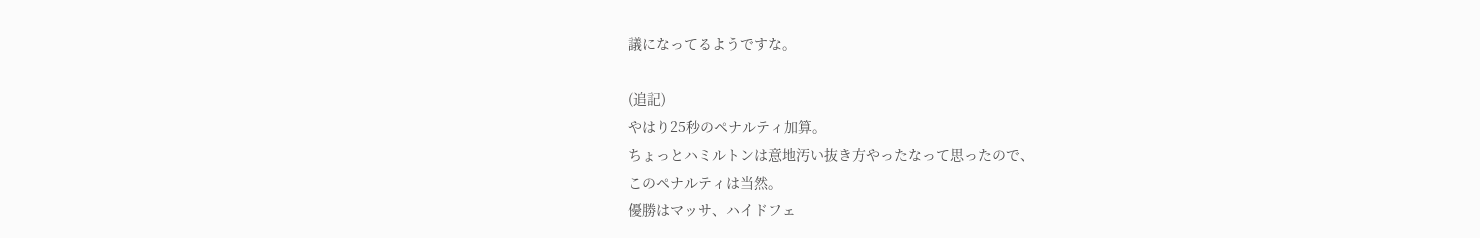議になってるようですな。

(追記)
やはり25秒のペナルティ加算。
ちょっとハミルトンは意地汚い抜き方やったなって思ったので、
このペナルティは当然。
優勝はマッサ、ハイドフェ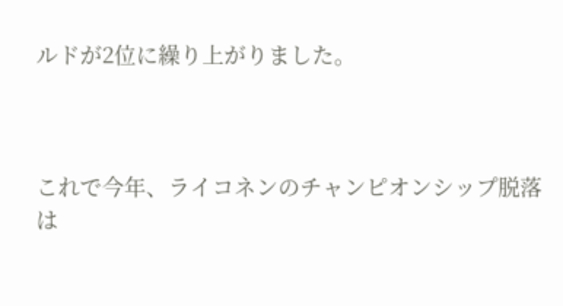ルドが2位に繰り上がりました。



これで今年、ライコネンのチャンピオンシップ脱落は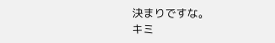決まりですな。
キミ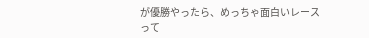が優勝やったら、めっちゃ面白いレースって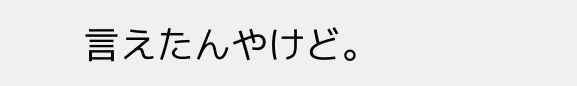言えたんやけど。